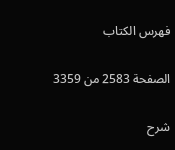فهرس الكتاب

الصفحة 2583 من 3359

شرح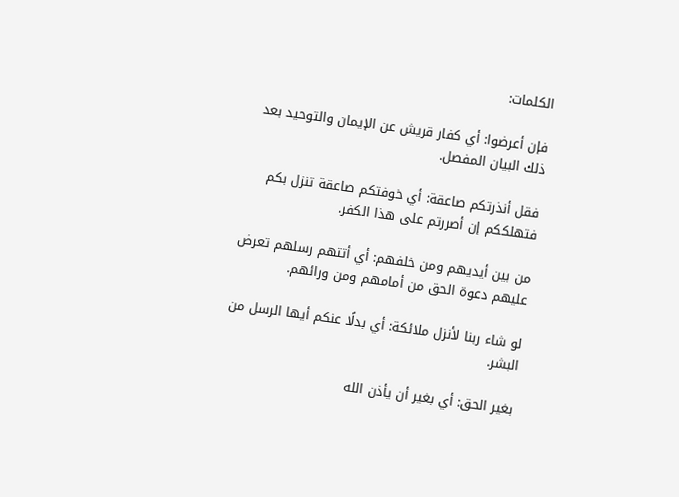الكلمات:

فإن أعرضوا: أي كفار قريش عن الإيمان والتوحيد بعد ذلك البيان المفصل.

فقل أنذرتكم صاعقة: أي خوفتكم صاعقة تنزل بكم فتهلككم إن أصررتم على هذا الكفر.

من بين أيديهم ومن خلفهم: أي أتتهم رسلهم تعرض عليهم دعوة الحق من أمامهم ومن ورائهم.

لو شاء ربنا لأنزل ملائكة: أي بدلًا عنكم أيها الرسل من البشر.

بغير الحق: أي بغير أن يأذن الله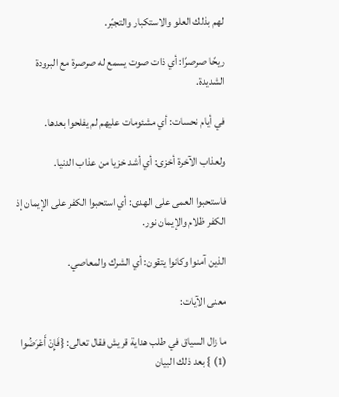لهم بذلك العلو والاستكبار والتجبّر.

ريحًا صرصرًا: أي ذات صوت يسمع له صرصرة مع البرودة الشديدة.

في أيام نحسات: أي مشئومات عليهم لم يفلحوا بعدها.

ولعذاب الآخرة أخزى: أي أشد خزيا من عذاب الدنيا.

فاستحبوا العمى على الهدى: أي استحبوا الكفر على الإيمان إذ الكفر ظلام والإيمان نور.

الذين آمنوا وكانوا يتقون: أي الشرك والمعاصي.

معنى الآيات:

ما زال السياق في طلب هداية قريش فقال تعالى: {فَإِنْ أَعْرَضُوا (1) } بعد ذلك البيان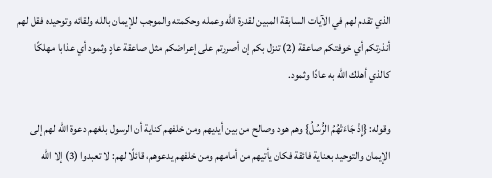الذي تقدم لهم في الآيات السابقة المبين لقدرة الله وعمله وحكمته والموجب للإيمان بالله ولقائه وتوحيده فقل لهم أنذرتكم أي خوفتكم صاعقة (2) تنزل بكم إن أصررتم على إعراضكم مثل صاعقة عادٍ وثمود أي عذابا مهلكًا كالذي أهلك الله به عادًا وثمود.

وقوله: {إِذْ جَاءَتْهُمُ الرُّسُلُ} وهم هود وصالح من بين أيديهم ومن خلفهم كناية أن الرسول بلغهم دعوة الله لهم إلى الإيمان والتوحيد بعناية فائقة فكان يأتيهم من أمامهم ومن خلفهم يدعوهم، قائلًا لهم: لا تعبدوا (3) إلا الله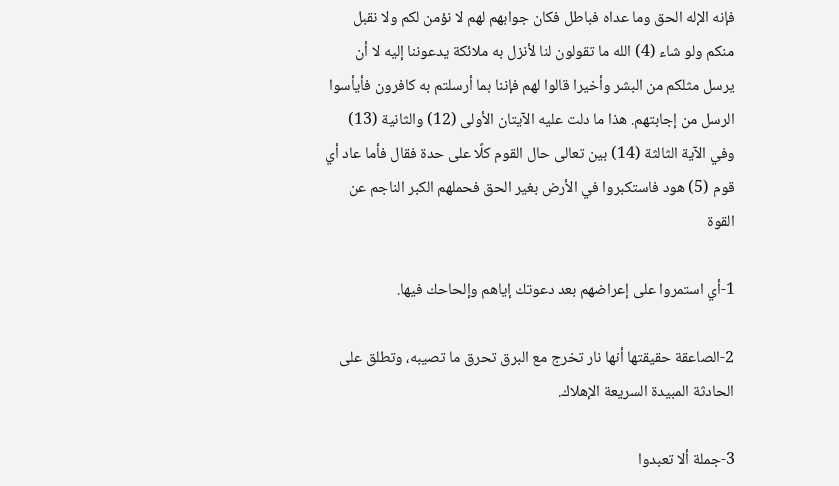فإنه الإله الحق وما عداه فباطل فكان جوابهم لهم لا نؤمن لكم ولا نقبل منكم ولو شاء (4) الله ما تقولون لنا لأنزل به ملائكة يدعوننا إليه لا أن يرسل مثلكم من البشر وأخيرا قالوا لهم فإننا بما أرسلتم به كافرون فأيأسوا الرسل من إجابتهم. هذا ما دلت عليه الآيتان الأولى (12) والثانية (13) وفي الآية الثالثة (14) بين تعالى حال القوم كلًا على حدة فقال فأما عاد أي قوم (5) هود فاستكبروا في الأرض بغير الحق فحملهم الكبر الناجم عن القوة

1-أي استمروا على إعراضهم بعد دعوتك إياهم وإلحاحك فيها.

2-الصاعقة حقيقتها أنها نار تخرج مع البرق تحرق ما تصيبه، وتطلق على الحادثة المبيدة السريعة الإهلاك.

3-جملة ألا تعبدوا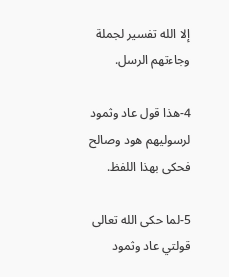إلا الله تفسير لجملة وجاءتهم الرسل.

4-هذا قول عاد وثمود لرسوليهم هود وصالح فحكى بهذا اللفظ.

5-لما حكى الله تعالى قولتي عاد وثمود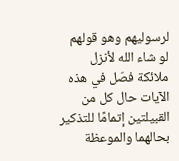لرسوليهم وهو قولهم لو شاء الله لأنزل ملائكة فصّل في هذه الآيات حال كل من القبيلتين إتمامًا للتذكير بحالهما والموعظة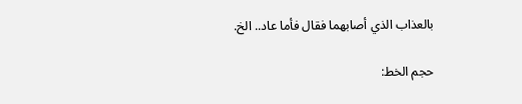بالعذاب الذي أصابهما فقال فأما عاد.. الخ.

حجم الخط: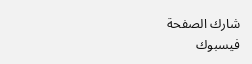شارك الصفحة
فيسبوك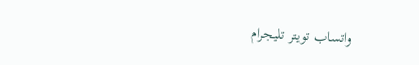واتساب تويتر تليجرام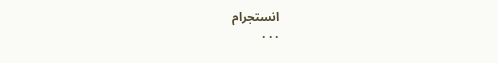انستجرام
. . .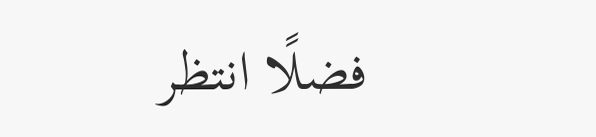فضلًا انتظر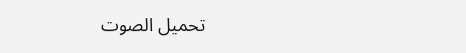تحميل الصوت